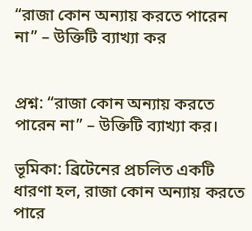“রাজা কোন অন্যায় করতে পারেন না” – উক্তিটি ব্যাখ্যা কর


প্রশ্ন: “রাজা কোন অন্যায় করতে পারেন না” – উক্তিটি ব্যাখ্যা কর।

ভূমিকা: ব্রিটেনের প্রচলিত একটি ধারণা হল, রাজা কোন অন্যায় করতে পারে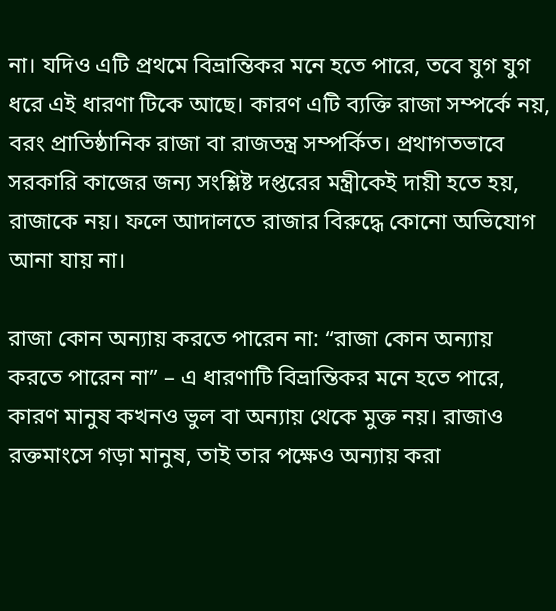না। যদিও এটি প্রথমে বিভ্রান্তিকর মনে হতে পারে, তবে যুগ যুগ ধরে এই ধারণা টিকে আছে। কারণ এটি ব্যক্তি রাজা সম্পর্কে নয়, বরং প্রাতিষ্ঠানিক রাজা বা রাজতন্ত্র সম্পর্কিত। প্রথাগতভাবে সরকারি কাজের জন্য সংশ্লিষ্ট দপ্তরের মন্ত্রীকেই দায়ী হতে হয়, রাজাকে নয়। ফলে আদালতে রাজার বিরুদ্ধে কোনো অভিযোগ আনা যায় না।

রাজা কোন অন্যায় করতে পারেন না: “রাজা কোন অন্যায় করতে পারেন না” – এ ধারণাটি বিভ্রান্তিকর মনে হতে পারে, কারণ মানুষ কখনও ভুল বা অন্যায় থেকে মুক্ত নয়। রাজাও রক্তমাংসে গড়া মানুষ, তাই তার পক্ষেও অন্যায় করা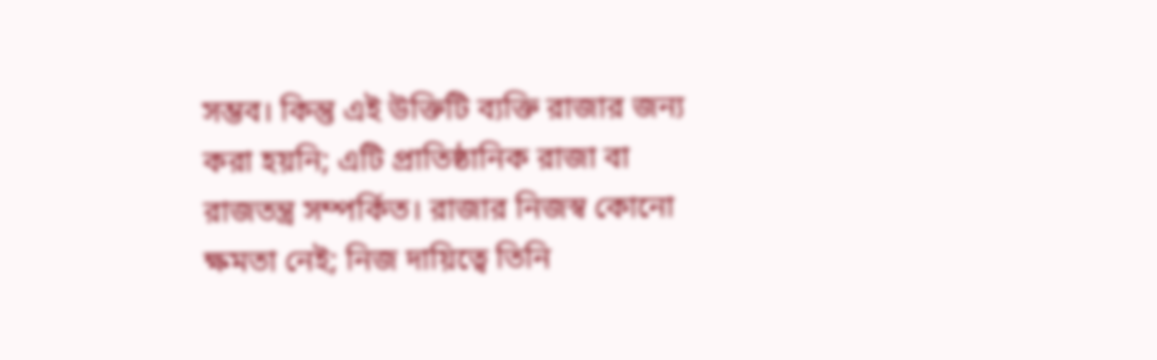সম্ভব। কিন্তু এই উক্তিটি ব্যক্তি রাজার জন্য করা হয়নি; এটি প্রাতিষ্ঠানিক রাজা বা রাজতন্ত্র সম্পর্কিত। রাজার নিজস্ব কোনো ক্ষমতা নেই; নিজ দায়িত্বে তিনি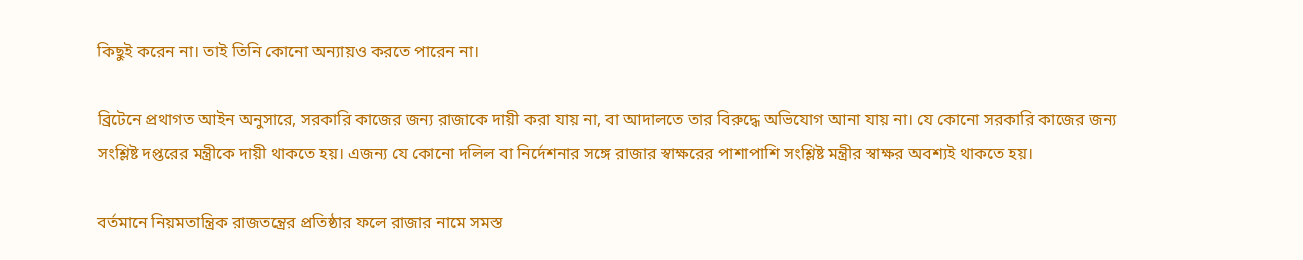কিছুই করেন না। তাই তিনি কোনো অন্যায়ও করতে পারেন না।

ব্রিটেনে প্রথাগত আইন অনুসারে, সরকারি কাজের জন্য রাজাকে দায়ী করা যায় না, বা আদালতে তার বিরুদ্ধে অভিযোগ আনা যায় না। যে কোনো সরকারি কাজের জন্য সংশ্লিষ্ট দপ্তরের মন্ত্রীকে দায়ী থাকতে হয়। এজন্য যে কোনো দলিল বা নির্দেশনার সঙ্গে রাজার স্বাক্ষরের পাশাপাশি সংশ্লিষ্ট মন্ত্রীর স্বাক্ষর অবশ্যই থাকতে হয়।

বর্তমানে নিয়মতান্ত্রিক রাজতন্ত্রের প্রতিষ্ঠার ফলে রাজার নামে সমস্ত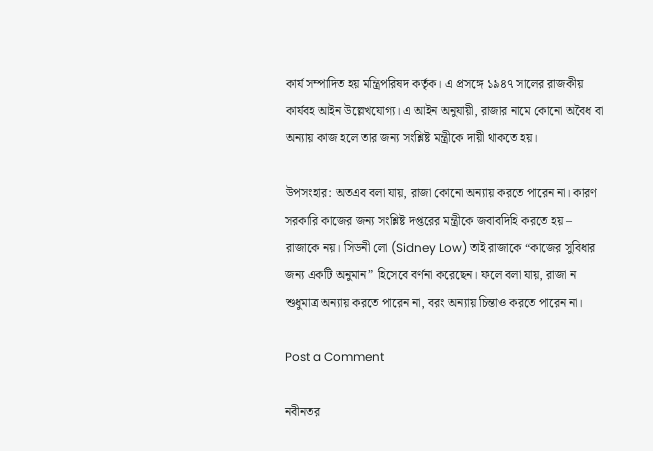কার্য সম্পাদিত হয় মন্ত্রিপরিষদ কর্তৃক। এ প্রসঙ্গে ১৯৪৭ সালের রাজকীয় কার্যবহ আইন উল্লেখযোগ্য। এ আইন অনুযায়ী, রাজার নামে কোনো অবৈধ বা অন্যায় কাজ হলে তার জন্য সংশ্লিষ্ট মন্ত্রীকে দায়ী থাকতে হয়।

উপসংহার: অতএব বলা যায়, রাজা কোনো অন্যায় করতে পারেন না। কারণ সরকারি কাজের জন্য সংশ্লিষ্ট দপ্তরের মন্ত্রীকে জবাবদিহি করতে হয় – রাজাকে নয়। সিডনী লো (Sidney Low) তাই রাজাকে “কাজের সুবিধার জন্য একটি অনুমান” হিসেবে বর্ণনা করেছেন। ফলে বলা যায়, রাজা ন শুধুমাত্র অন্যায় করতে পারেন না, বরং অন্যায় চিন্তাও করতে পারেন না।

Post a Comment

নবীনতর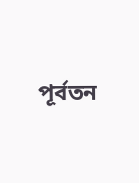পূর্বতন